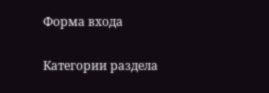Форма входа

Категории раздела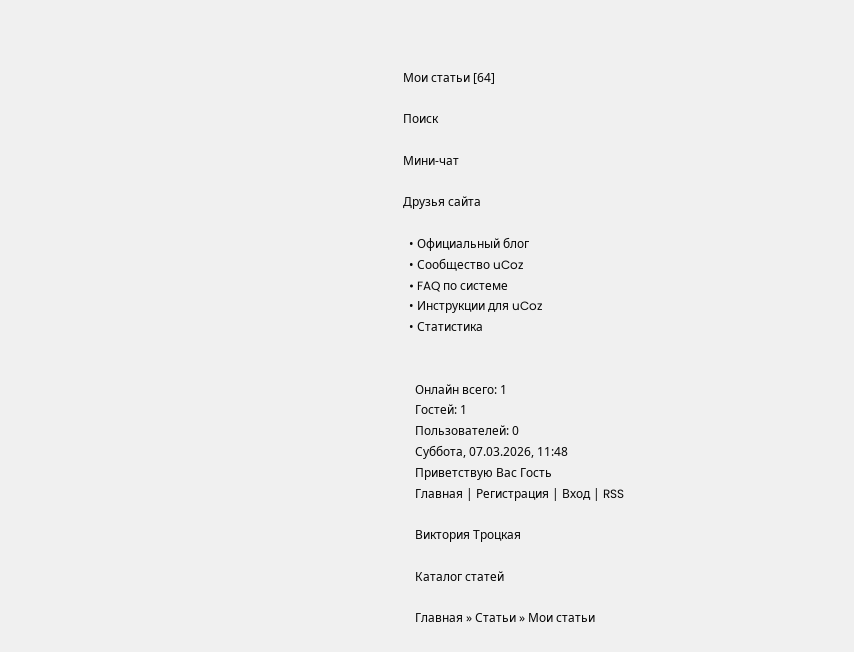Мои статьи [64]

Поиск

Мини-чат

Друзья сайта

  • Официальный блог
  • Сообщество uCoz
  • FAQ по системе
  • Инструкции для uCoz
  • Статистика


    Онлайн всего: 1
    Гостей: 1
    Пользователей: 0
    Суббота, 07.03.2026, 11:48
    Приветствую Вас Гость
    Главная | Регистрация | Вход | RSS

    Виктория Троцкая

    Каталог статей

    Главная » Статьи » Мои статьи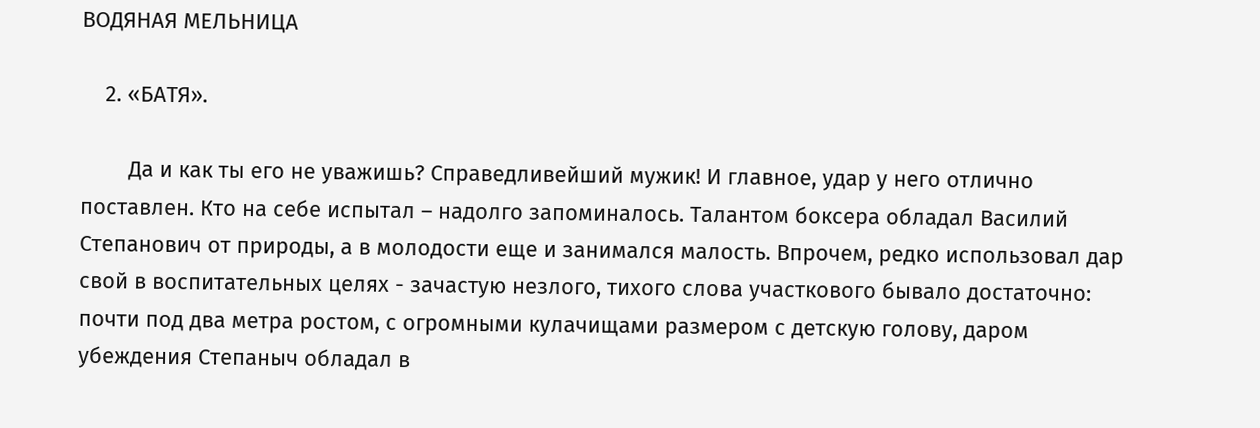ВОДЯНАЯ МЕЛЬНИЦА

    2. «БАТЯ».

        Да и как ты его не уважишь? Справедливейший мужик! И главное, удар у него отлично поставлен. Кто на себе испытал – надолго запоминалось. Талантом боксера обладал Василий Степанович от природы, а в молодости еще и занимался малость. Впрочем, редко использовал дар свой в воспитательных целях - зачастую незлого, тихого слова участкового бывало достаточно: почти под два метра ростом, с огромными кулачищами размером с детскую голову, даром убеждения Степаныч обладал в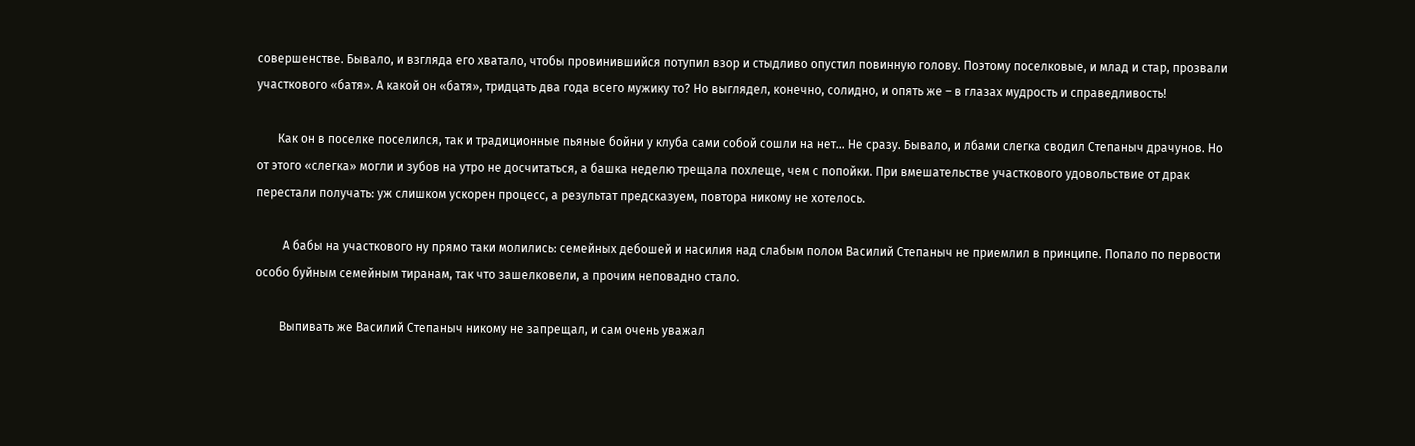совершенстве. Бывало, и взгляда его хватало, чтобы провинившийся потупил взор и стыдливо опустил повинную голову. Поэтому поселковые, и млад и стар, прозвали участкового «батя». А какой он «батя», тридцать два года всего мужику то? Но выглядел, конечно, солидно, и опять же – в глазах мудрость и справедливость!

       Как он в поселке поселился, так и традиционные пьяные бойни у клуба сами собой сошли на нет… Не сразу. Бывало, и лбами слегка сводил Степаныч драчунов. Но от этого «слегка» могли и зубов на утро не досчитаться, а башка неделю трещала похлеще, чем с попойки. При вмешательстве участкового удовольствие от драк перестали получать: уж слишком ускорен процесс, а результат предсказуем, повтора никому не хотелось.

         А бабы на участкового ну прямо таки молились: семейных дебошей и насилия над слабым полом Василий Степаныч не приемлил в принципе. Попало по первости особо буйным семейным тиранам, так что зашелковели, а прочим неповадно стало.

        Выпивать же Василий Степаныч никому не запрещал, и сам очень уважал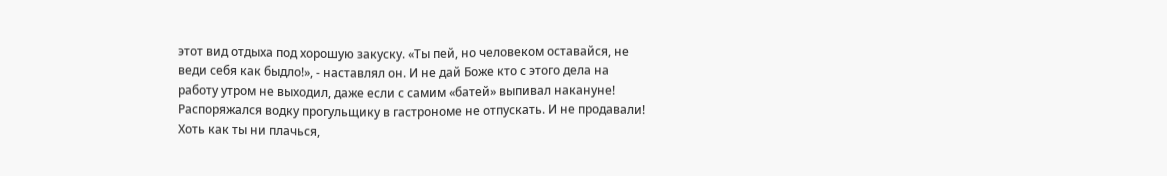этот вид отдыха под хорошую закуску. «Ты пей, но человеком оставайся, не веди себя как быдло!», - наставлял он. И не дай Боже кто с этого дела на работу утром не выходил, даже если с самим «батей» выпивал накануне! Распоряжался водку прогульщику в гастрономе не отпускать. И не продавали! Хоть как ты ни плачься,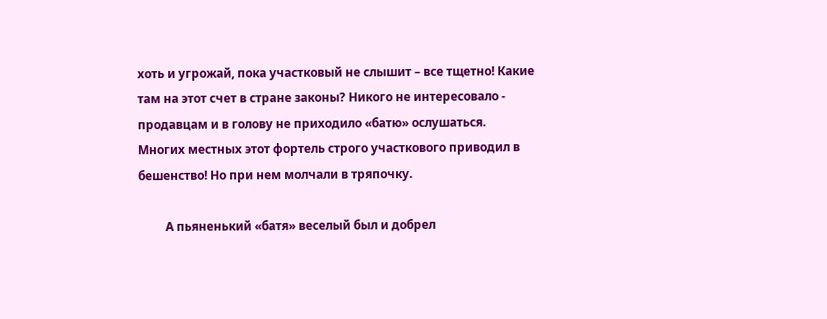хоть и угрожай, пока участковый не слышит – все тщетно! Какие там на этот счет в стране законы? Никого не интересовало - продавцам и в голову не приходило «батю» ослушаться. Многих местных этот фортель строго участкового приводил в бешенство! Но при нем молчали в тряпочку.

         А пьяненький «батя» веселый был и добрел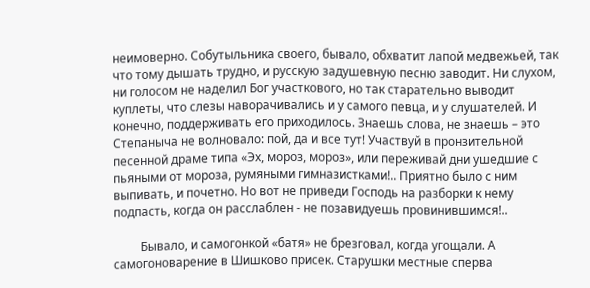неимоверно. Собутыльника своего, бывало, обхватит лапой медвежьей, так что тому дышать трудно, и русскую задушевную песню заводит. Ни слухом, ни голосом не наделил Бог участкового, но так старательно выводит куплеты, что слезы наворачивались и у самого певца, и у слушателей. И конечно, поддерживать его приходилось. Знаешь слова, не знаешь – это Степаныча не волновало: пой, да и все тут! Участвуй в пронзительной песенной драме типа «Эх, мороз, мороз», или переживай дни ушедшие с пьяными от мороза, румяными гимназистками!.. Приятно было с ним выпивать, и почетно. Но вот не приведи Господь на разборки к нему подпасть, когда он расслаблен - не позавидуешь провинившимся!..

         Бывало, и самогонкой «батя» не брезговал, когда угощали. А самогоноварение в Шишково присек. Старушки местные сперва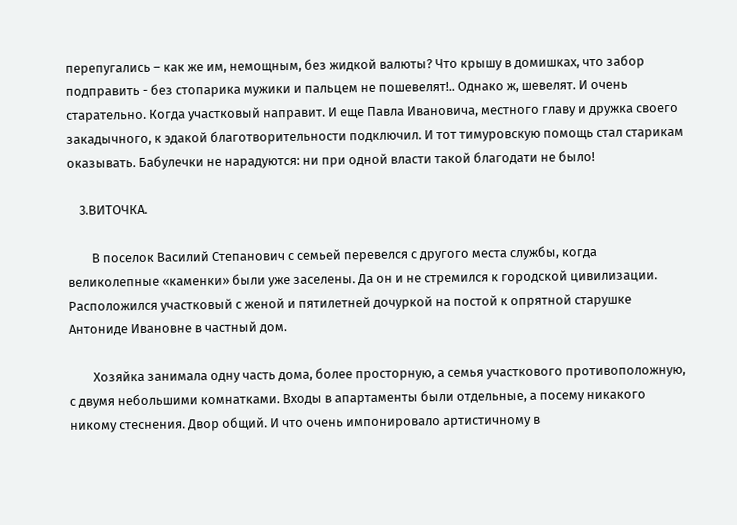перепугались – как же им, немощным, без жидкой валюты? Что крышу в домишках, что забор подправить - без стопарика мужики и пальцем не пошевелят!.. Однако ж, шевелят. И очень старательно. Когда участковый направит. И еще Павла Ивановича, местного главу и дружка своего закадычного, к эдакой благотворительности подключил. И тот тимуровскую помощь стал старикам оказывать. Бабулечки не нарадуются: ни при одной власти такой благодати не было!

    3.ВИТОЧКА.

        В поселок Василий Степанович с семьей перевелся с другого места службы, когда великолепные «каменки» были уже заселены. Да он и не стремился к городской цивилизации. Расположился участковый с женой и пятилетней дочуркой на постой к опрятной старушке Антониде Ивановне в частный дом.

        Хозяйка занимала одну часть дома, более просторную, а семья участкового противоположную, с двумя небольшими комнатками. Входы в апартаменты были отдельные, а посему никакого никому стеснения. Двор общий. И что очень импонировало артистичному в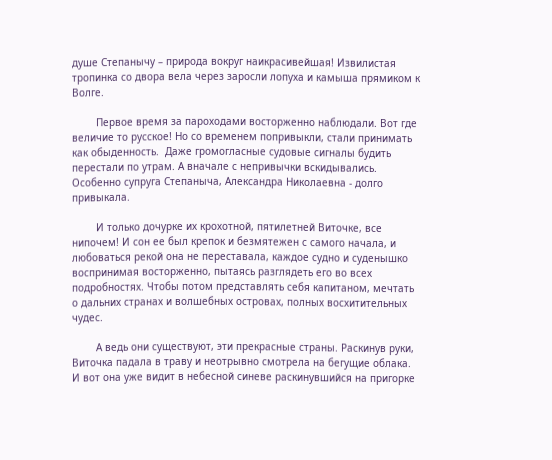душе Степанычу – природа вокруг наикрасивейшая! Извилистая тропинка со двора вела через заросли лопуха и камыша прямиком к Волге.

        Первое время за пароходами восторженно наблюдали. Вот где величие то русское! Но со временем попривыкли, стали принимать как обыденность.  Даже громогласные судовые сигналы будить перестали по утрам. А вначале с непривычки вскидывались. Особенно супруга Степаныча, Александра Николаевна - долго привыкала.

        И только дочурке их крохотной, пятилетней Виточке, все нипочем! И сон ее был крепок и безмятежен с самого начала, и любоваться рекой она не переставала, каждое судно и суденышко воспринимая восторженно, пытаясь разглядеть его во всех подробностях. Чтобы потом представлять себя капитаном, мечтать о дальних странах и волшебных островах, полных восхитительных чудес.

        А ведь они существуют, эти прекрасные страны. Раскинув руки, Виточка падала в траву и неотрывно смотрела на бегущие облака. И вот она уже видит в небесной синеве раскинувшийся на пригорке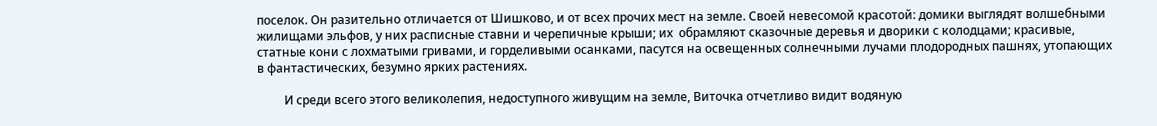поселок. Он разительно отличается от Шишково, и от всех прочих мест на земле. Своей невесомой красотой: домики выглядят волшебными жилищами эльфов, у них расписные ставни и черепичные крыши; их  обрамляют сказочные деревья и дворики с колодцами; красивые, статные кони с лохматыми гривами, и горделивыми осанками, пасутся на освещенных солнечными лучами плодородных пашнях, утопающих в фантастических, безумно ярких растениях.

         И среди всего этого великолепия, недоступного живущим на земле, Виточка отчетливо видит водяную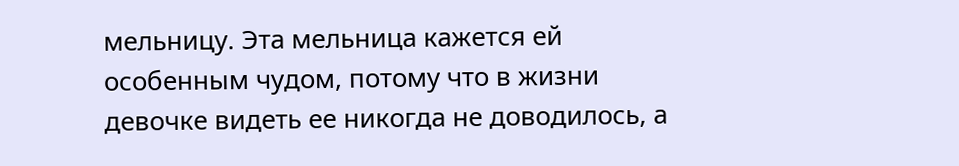мельницу. Эта мельница кажется ей особенным чудом, потому что в жизни девочке видеть ее никогда не доводилось, а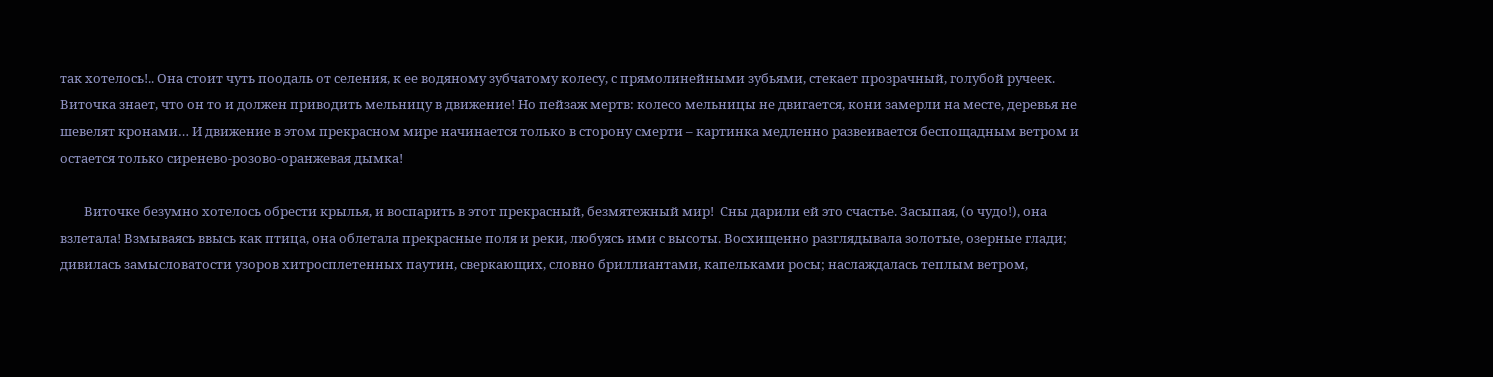так хотелось!.. Она стоит чуть поодаль от селения, к ее водяному зубчатому колесу, с прямолинейными зубьями, стекает прозрачный, голубой ручеек. Виточка знает, что он то и должен приводить мельницу в движение! Но пейзаж мертв: колесо мельницы не двигается, кони замерли на месте, деревья не шевелят кронами… И движение в этом прекрасном мире начинается только в сторону смерти – картинка медленно развеивается беспощадным ветром и остается только сиренево-розово-оранжевая дымка!

        Виточке безумно хотелось обрести крылья, и воспарить в этот прекрасный, безмятежный мир!  Сны дарили ей это счастье. Засыпая, (о чудо!), она взлетала! Взмываясь ввысь как птица, она облетала прекрасные поля и реки, любуясь ими с высоты. Восхищенно разглядывала золотые, озерные глади; дивилась замысловатости узоров хитросплетенных паутин, сверкающих, словно бриллиантами, капельками росы; наслаждалась теплым ветром,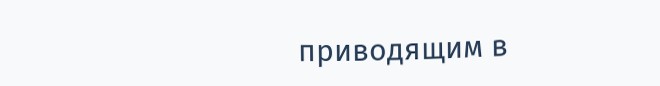приводящим в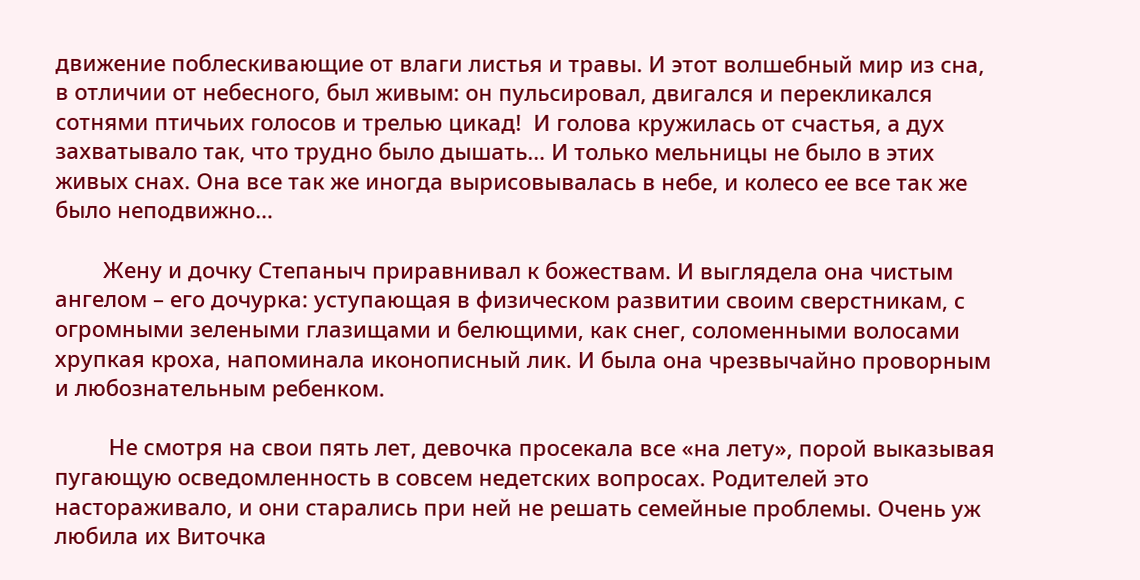движение поблескивающие от влаги листья и травы. И этот волшебный мир из сна, в отличии от небесного, был живым: он пульсировал, двигался и перекликался сотнями птичьих голосов и трелью цикад!  И голова кружилась от счастья, а дух захватывало так, что трудно было дышать… И только мельницы не было в этих живых снах. Она все так же иногда вырисовывалась в небе, и колесо ее все так же было неподвижно…

        Жену и дочку Степаныч приравнивал к божествам. И выглядела она чистым ангелом – его дочурка: уступающая в физическом развитии своим сверстникам, с огромными зелеными глазищами и белющими, как снег, соломенными волосами хрупкая кроха, напоминала иконописный лик. И была она чрезвычайно проворным и любознательным ребенком.

         Не смотря на свои пять лет, девочка просекала все «на лету», порой выказывая пугающую осведомленность в совсем недетских вопросах. Родителей это настораживало, и они старались при ней не решать семейные проблемы. Очень уж любила их Виточка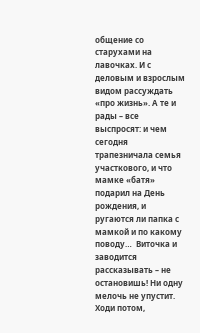общение со старухами на лавочках. И с деловым и взрослым видом рассуждать «про жизнь». А те и рады – все выспросят: и чем сегодня трапезничала семья участкового, и что мамке «батя» подарил на День рождения, и ругаются ли папка с мамкой и по какому поводу…  Виточка и заводится рассказывать – не остановишь! Ни одну мелочь не упустит. Ходи потом,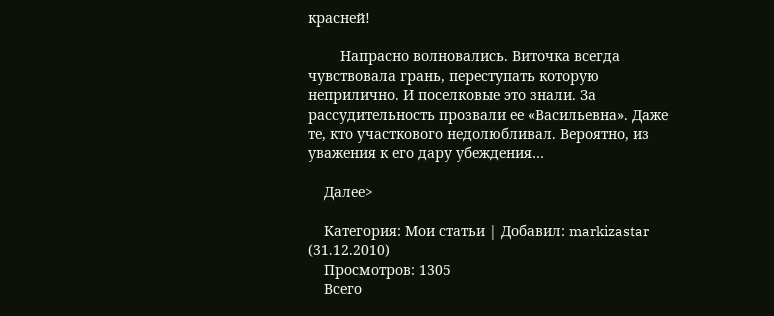красней!

        Напрасно волновались. Виточка всегда чувствовала грань, переступать которую неприлично. И поселковые это знали. За рассудительность прозвали ее «Васильевна». Даже те, кто участкового недолюбливал. Вероятно, из уважения к его дару убеждения…

    Далее>

    Категория: Мои статьи | Добавил: markizastar (31.12.2010)
    Просмотров: 1305
    Всего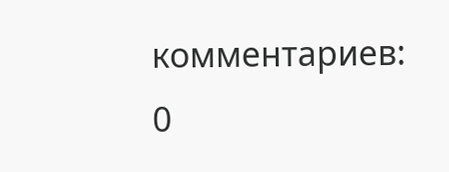комментариев: 0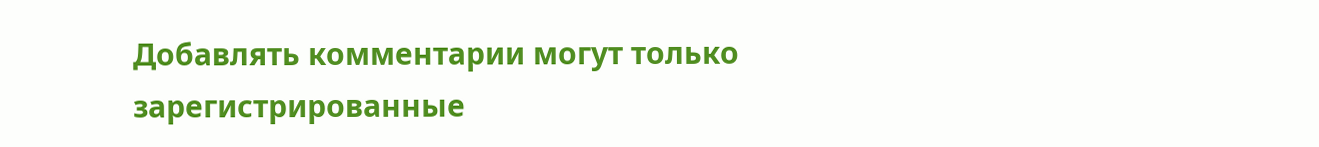Добавлять комментарии могут только зарегистрированные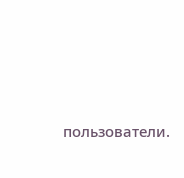пользователи.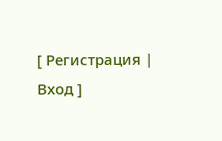[ Регистрация | Вход ]